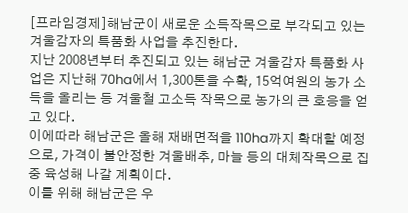[프라임경제]해남군이 새로운 소득작목으로 부각되고 있는 겨울감자의 특품화 사업을 추진한다.
지난 2008년부터 추진되고 있는 해남군 겨울감자 특품화 사업은 지난해 70ha에서 1,300톤을 수확, 15억여원의 농가 소득을 올리는 등 겨울철 고소득 작목으로 농가의 큰 호응을 얻고 있다.
이에따라 해남군은 올해 재배면적을 110ha까지 확대할 예정으로, 가격이 불안정한 겨울배추, 마늘 등의 대체작목으로 집중 육성해 나갈 계획이다.
이를 위해 해남군은 우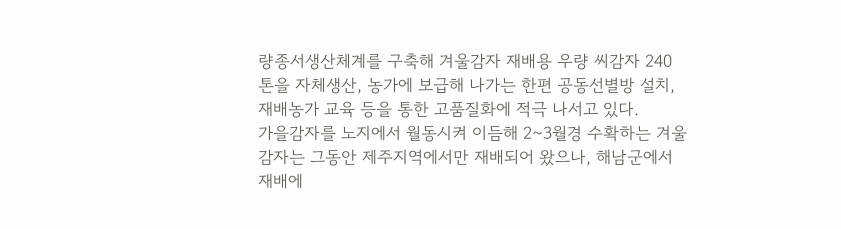량종서생산체계를 구축해 겨울감자 재배용 우량 씨감자 240톤을 자체생산, 농가에 보급해 나가는 한편 공동선별방 설치, 재배농가 교육 등을 통한 고품질화에 적극 나서고 있다.
가을감자를 노지에서 월동시켜 이듬해 2~3월경 수확하는 겨울감자는 그동안 제주지역에서만 재배되어 왔으나, 해남군에서 재배에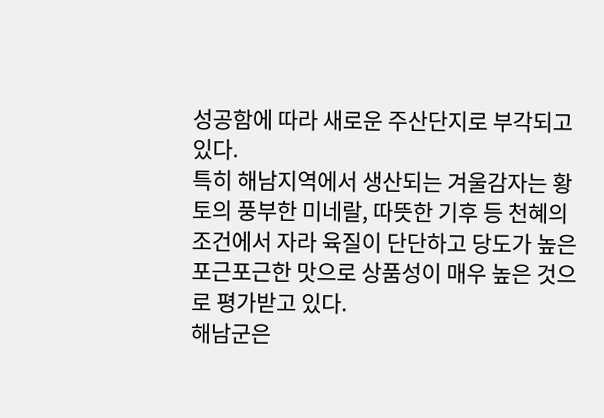성공함에 따라 새로운 주산단지로 부각되고 있다.
특히 해남지역에서 생산되는 겨울감자는 황토의 풍부한 미네랄, 따뜻한 기후 등 천혜의 조건에서 자라 육질이 단단하고 당도가 높은 포근포근한 맛으로 상품성이 매우 높은 것으로 평가받고 있다.
해남군은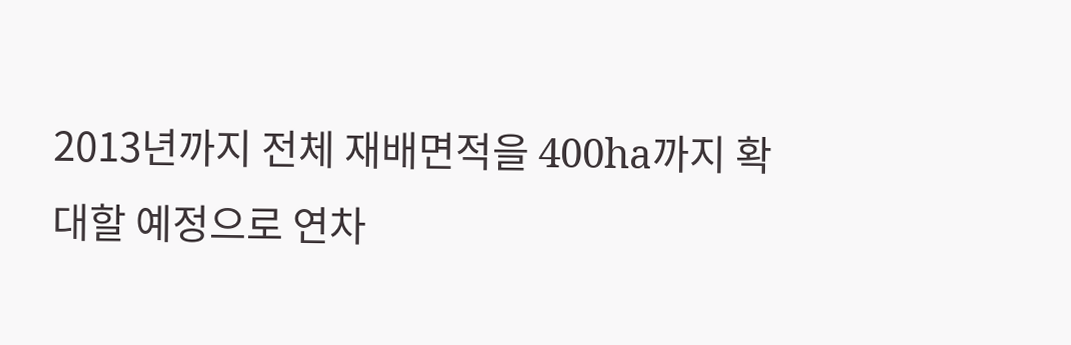2013년까지 전체 재배면적을 400ha까지 확대할 예정으로 연차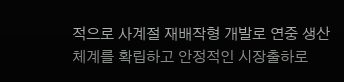적으로 사계절 재배작형 개발로 연중 생산체계를 확립하고 안정적인 시장출하로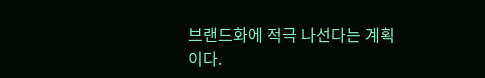브랜드화에 적극 나선다는 계획이다.